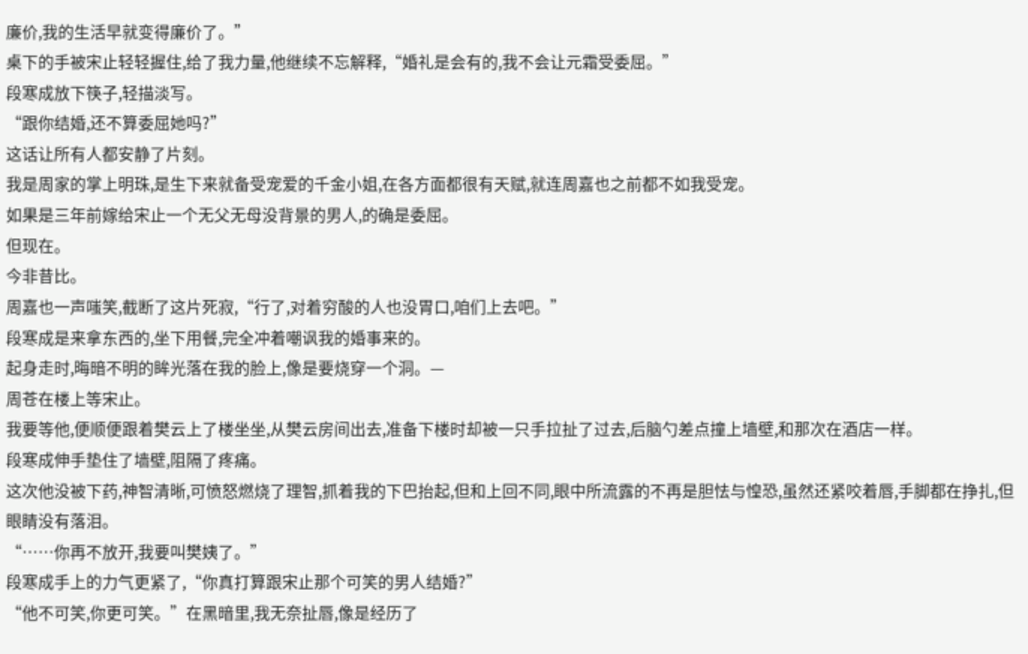廉价,我的生活早就变得廉价了。”
桌下的手被宋止轻轻握住,给了我力量,他继续不忘解释,“婚礼是会有的,我不会让元霜受委屈。”
段寒成放下筷子,轻描淡写。
“跟你结婚,还不算委屈她吗?”
这话让所有人都安静了片刻。
我是周家的掌上明珠,是生下来就备受宠爱的千金小姐,在各方面都很有天赋,就连周嘉也之前都不如我受宠。
如果是三年前嫁给宋止一个无父无母没背景的男人,的确是委屈。
但现在。
今非昔比。
周嘉也一声嗤笑,截断了这片死寂,“行了,对着穷酸的人也没胃口,咱们上去吧。”
段寒成是来拿东西的,坐下用餐,完全冲着嘲讽我的婚事来的。
起身走时,晦暗不明的眸光落在我的脸上,像是要烧穿一个洞。—
周苍在楼上等宋止。
我要等他,便顺便跟着樊云上了楼坐坐,从樊云房间出去,准备下楼时却被一只手拉扯了过去,后脑勺差点撞上墙壁,和那次在酒店一样。
段寒成伸手垫住了墙壁,阻隔了疼痛。
这次他没被下药,神智清晰,可愤怒燃烧了理智,抓着我的下巴抬起,但和上回不同,眼中所流露的不再是胆怯与惶恐,虽然还紧咬着唇,手脚都在挣扎,但眼睛没有落泪。
“……你再不放开,我要叫樊姨了。”
段寒成手上的力气更紧了,“你真打算跟宋止那个可笑的男人结婚?”
“他不可笑,你更可笑。”在黑暗里,我无奈扯唇,像是经历了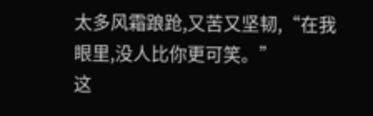太多风霜踉跄,又苦又坚韧,“在我眼里,没人比你更可笑。”
这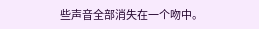些声音全部消失在一个吻中。